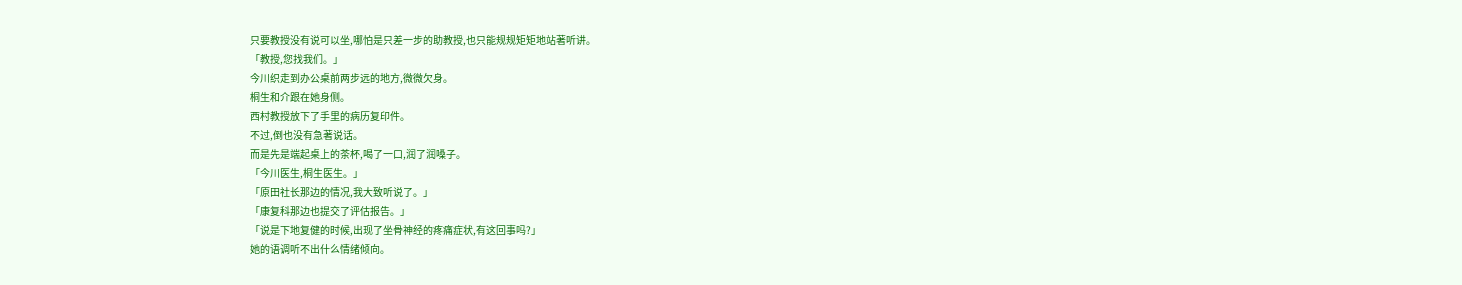只要教授没有说可以坐,哪怕是只差一步的助教授,也只能规规矩矩地站著听讲。
「教授,您找我们。」
今川织走到办公桌前两步远的地方,微微欠身。
桐生和介跟在她身侧。
西村教授放下了手里的病历复印件。
不过,倒也没有急著说话。
而是先是端起桌上的茶杯,喝了一口,润了润嗓子。
「今川医生,桐生医生。」
「原田社长那边的情况,我大致听说了。」
「康复科那边也提交了评估报告。」
「说是下地复健的时候,出现了坐骨神经的疼痛症状,有这回事吗?」
她的语调听不出什么情绪倾向。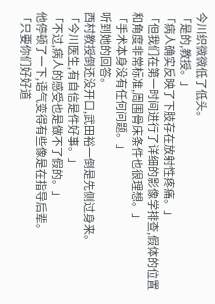今川织微微低了低头。
「是的,教授。」
「病人确实反映了下肢存在放射性疼痛。」
「但我们在第一时间进行了详细的影像学排查,假体的位置和角度非常标准,周围骨床条件也很理想。」
「手术本身没有任何问题。」
听到她的回答。
西村教授倒还没开口,武田裕一倒是先侧过身来。
「今川医生,有自信是件好事。」
「不过,病人的感受也是做不了假的。」
他停顿了一下,语气变得有些像是在指导后辈。
「只要你们好好道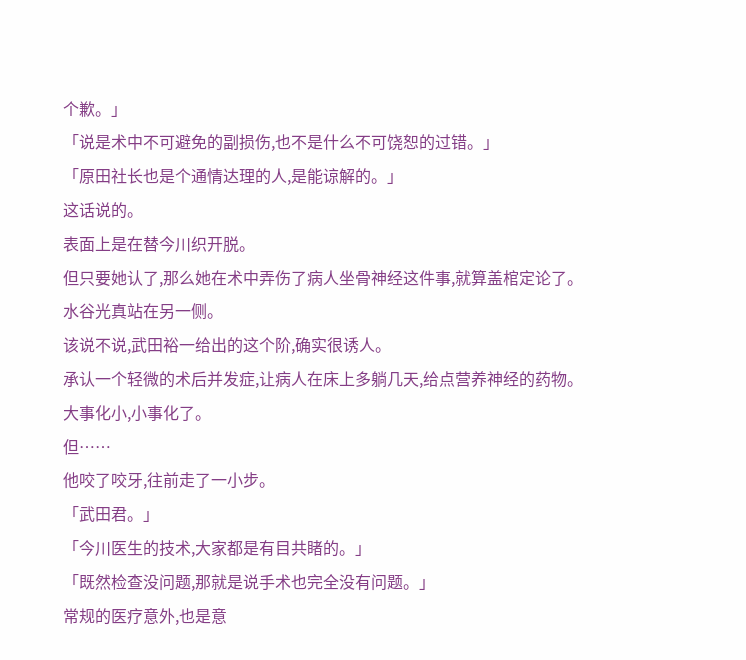个歉。」
「说是术中不可避免的副损伤,也不是什么不可饶恕的过错。」
「原田社长也是个通情达理的人,是能谅解的。」
这话说的。
表面上是在替今川织开脱。
但只要她认了,那么她在术中弄伤了病人坐骨神经这件事,就算盖棺定论了。
水谷光真站在另一侧。
该说不说,武田裕一给出的这个阶,确实很诱人。
承认一个轻微的术后并发症,让病人在床上多躺几天,给点营养神经的药物。
大事化小,小事化了。
但……
他咬了咬牙,往前走了一小步。
「武田君。」
「今川医生的技术,大家都是有目共睹的。」
「既然检查没问题,那就是说手术也完全没有问题。」
常规的医疗意外,也是意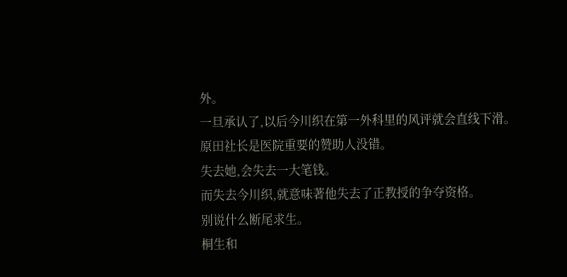外。
一旦承认了,以后今川织在第一外科里的风评就会直线下滑。
原田社长是医院重要的赞助人没错。
失去她,会失去一大笔钱。
而失去今川织,就意味著他失去了正教授的争夺资格。
别说什么断尾求生。
桐生和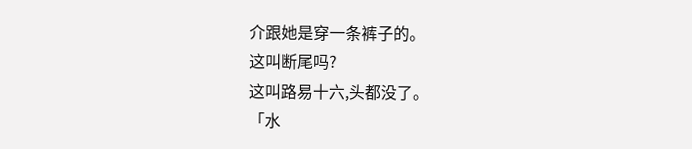介跟她是穿一条裤子的。
这叫断尾吗?
这叫路易十六,头都没了。
「水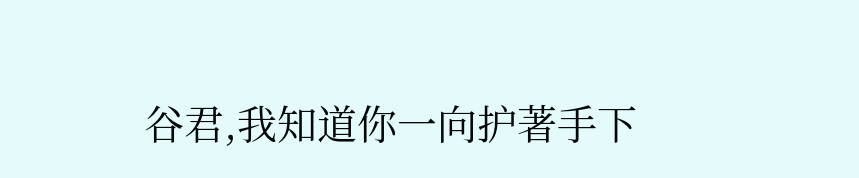谷君,我知道你一向护著手下